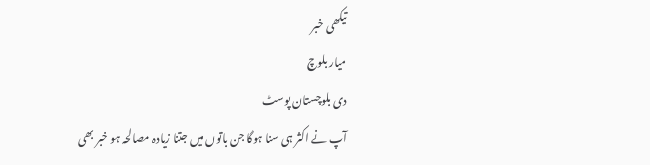تیکھی خبر
میار بلوچ
دی بلوچستان پوسٹ
آپ نے اکثر ہی سنا ہوگا جن باتوں میں جتنا زیادہ مصالحہ ہو خبر بھی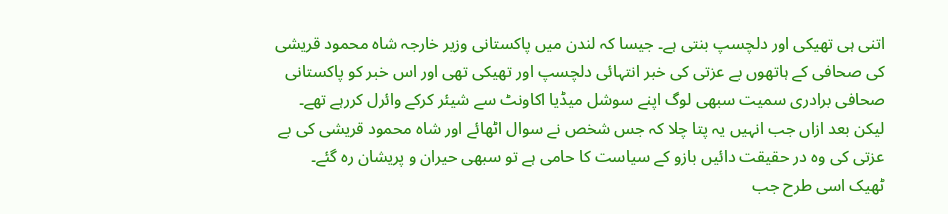اتنی ہی تھیکی اور دلچسپ بنتی ہے۔ جیسا کہ لندن میں پاکستانی وزیر خارجہ شاہ محمود قریشی کی صحافی کے ہاتھوں بے عزتی کی خبر انتہائی دلچسپ اور تھیکی تھی اور اس خبر کو پاکستانی صحافی برادری سمیت سبھی لوگ اپنے سوشل میڈیا اکاونٹ سے شیئر کرکے وائرل کررہے تھے۔ لیکن بعد ازاں جب انہیں یہ پتا چلا کہ جس شخص نے سوال اٹھائے اور شاہ محمود قریشی کی بے عزتی کی وہ در حقیقت دائیں بازو کے سیاست کا حامی ہے تو سبھی حیران و پریشان رہ گئے۔
ٹھیک اسی طرح جب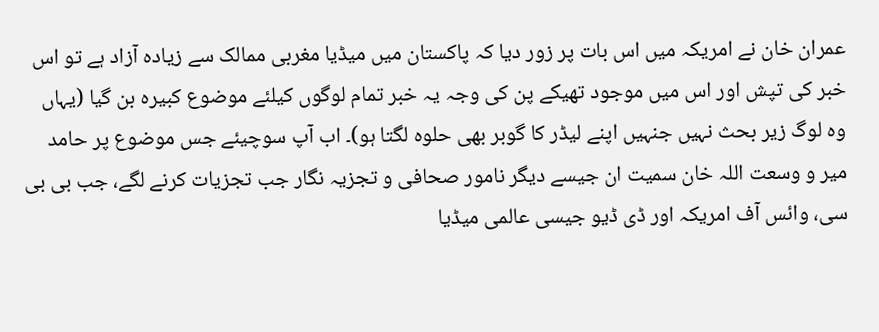عمران خان نے امریکہ میں اس بات پر زور دیا کہ پاکستان میں میڈیا مغربی ممالک سے زیادہ آزاد ہے تو اس خبر کی تپش اور اس میں موجود تھیکے پن کی وجہ یہ خبر تمام لوگوں کیلئے موضوع کبیرہ بن گیا (یہاں وہ لوگ زیر بحث نہیں جنہیں اپنے لیڈر کا گوبر بھی حلوہ لگتا ہو)۔ اب آپ سوچیئے جس موضوع پر حامد میر و وسعت اللہ خان سمیت ان جیسے دیگر نامور صحافی و تجزیہ نگار جب تجزیات کرنے لگے، جب بی بی سی، وائس آف امریکہ اور ڈی ڈیو جیسی عالمی میڈیا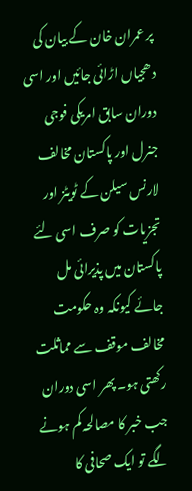پر عمران خان کے بیان کی دھجیاں اڑائی جائیں اور اسی دوران سابق امریکی فوجی جنرل اور پاکستان مخالف لارنس سیلن کے ٹویٹز اور تجزیات کو صرف اسی لئے پاکستان میں پذیرائی مل جائے کیونکہ وہ حکومت مخالف موقف سے مماثلت رکھتی ہو۔ پھر اسی دوران جب خبر کا مصالحہ کم ہونے لگے تو ایک صحافی کا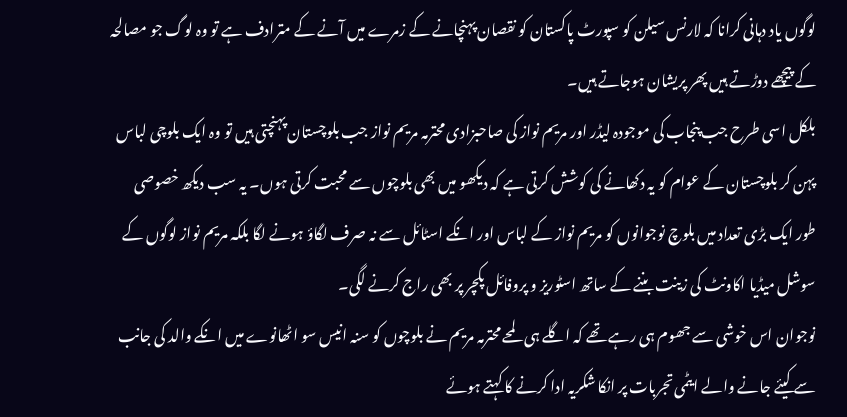لوگوں یاد دہانی کرانا کہ لارنس سیلن کو سپورٹ پاکستان کو نقصان پہنچانے کے زمرے میں آنے کے مترادف ہے تو وہ لوگ جو مصالحہ کے پیچھے دوڑتے ہیں پھر پریشان ہوجاتے ہیں۔
بلکل اسی طرح جب پنجاب کی موجودہ لیڈر اور مریم نواز کی صاحبزادی محترمہ مریم نواز جب بلوچستان پہنچتی ہیں تو وہ ایک بلوچی لباس پہن کر بلوچستان کے عوام کو یہ دکھانے کی کوشش کرتی ہے کہ دیکھو میں بھی بلوچوں سے محبت کرتی ہوں۔ یہ سب دیکھ خصوصی طور ایک بڑی تعداد میں بلوچ نوجوانوں کو مریم نواز کے لباس اور انکے اسٹائل سے نہ صرف لگاؤ ہونے لگا بلکہ مریم نواز لوگوں کے سوشل میڈیا اکاونٹ کی زینت بننے کے ساتھ اسٹوریز و پروفائل پکچر پر بھی راج کرنے لگی۔
نوجوان اس خوشی سے جھوم ہی رہے تھے کہ اگلے ہی لمحے محترمہ مریم نے بلوچوں کو سنہ انیس سو اٹھانوے میں انکے والد کی جانب سے کیئے جانے والے ایٹمی تجربات پر انکا شکریہ ادا کرنے کا کہتے ہوئے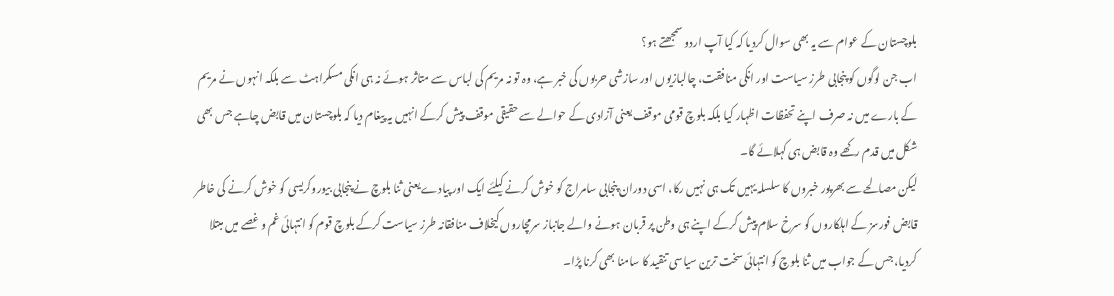بلوچستان کے عوام سے یہ بھی سوال کردیا کہ کیا آپ اردو سمجھتے ہو؟
اب جن لوگوں کو پنجابی طرز سیاست اور انکی منافقت، چالبازیوں اور سازشی حربوں کی خبر ہے، وہ تو نہ مریم کی لباس سے متاثر ہوئے نہ ہی انکی مسکراہٹ سے بلکہ انہوں نے مریم کے بارے میں نہ صرف اپنے تحفظات اظہار کیا بلکہ بلوچ قومی موقف یعنی آزادی کے حوالے سے حقیقی موقف پیش کرکے انہیں یہ پیغام دیا کہ بلوچستان میں قابض چاہے جس بھی شکل میں قدم رکھے وہ قابض ہی کہلائے گا۔
لیکن مصالحے سے بھرپور خبروں کا سلسلہ یہیں تک ہی نہیں رکا، اسی دوران پنجابی سامراج کو خوش کرنے کیلئے ایک اور پیادے یعنی ثنا بلوچ نے پنجابی بیوروکریسی کو خوش کرنے کی خاطر قابض فورسز کے اہلکاروں کو سرخ سلام پیش کرکے اپنے ہی وطن پر قربان ہونے والے جانباز سرمچاروں کیخلاف منافقانہ طرز سیاست کرکے بلوچ قوم کو انتہائی غم و غصے میں مبتلا کردیا، جس کے جواب میں ثنا بلوچ کو انتہائی سخت ترین سیاسی تنقید کا سامنا بھی کرنا پڑا۔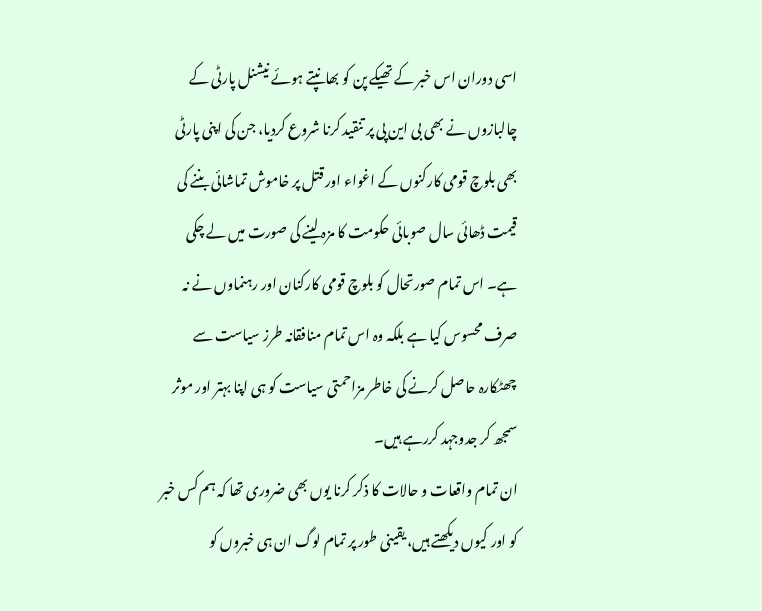اسی دوران اس خبر کے تھیکے پن کو بھانپتے ہوئے نیشنل پارٹی کے چالبازوں نے بھی بی این پی پر تنقید کرنا شروع کردیا، جن کی اپنی پارٹی بھی بلوچ قومی کارکنوں کے اغواء اور قتل پر خاموش تماشائی بننے کی قیمت ڈھائی سال صوبائی حکومت کا مزہ لینے کی صورت میں لے چکی ہے۔ اس تمام صورتحال کو بلوچ قومی کارکنان اور رہنماوں نے نہ صرف محسوس کیا ہے بلکہ وہ اس تمام منافقانہ طرز سیاست سے چھٹکارہ حاصل کرنے کی خاطر مزاحمتی سیاست کو ہی اپنا بہتر اور موثر سمجھ کر جدوجہد کررہے ہیں۔
ان تمام واقعات و حالات کا ذکر کرنا یوں بھی ضروری تھا کہ ہم کس خبر کو اور کیوں دیکھتے ہیں، یقینی طور پر تمام لوگ ان ہی خبروں کو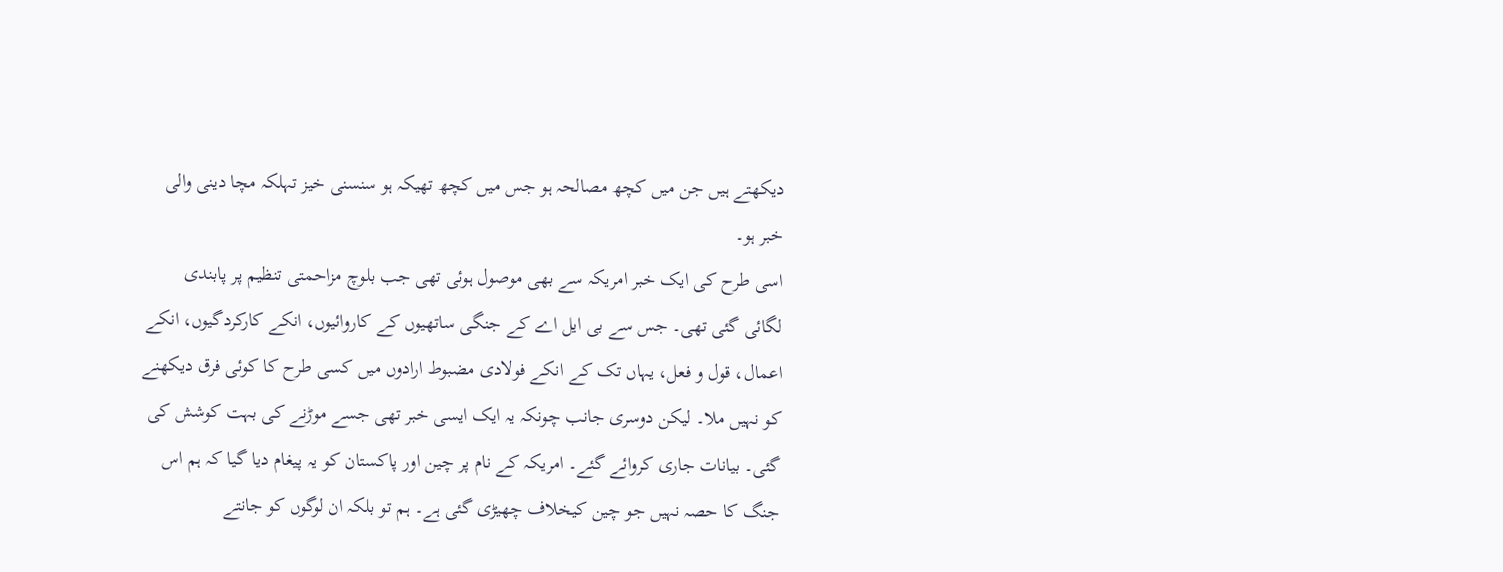دیکھتے ہیں جن میں کچھ مصالحہ ہو جس میں کچھ تھیکہ ہو سنسنی خیز تہلکہ مچا دینی والی خبر ہو۔
اسی طرح کی ایک خبر امریکہ سے بھی موصول ہوئی تھی جب بلوچ مزاحمتی تنظیم پر پابندی لگائی گئی تھی۔ جس سے بی ایل اے کے جنگی ساتھیوں کے کاروائیوں، انکے کارکردگیوں، انکے اعمال، قول و فعل، یہاں تک کے انکے فولادی مضبوط ارادوں میں کسی طرح کا کوئی فرق دیکھنے کو نہیں ملا۔ لیکن دوسری جانب چونکہ یہ ایک ایسی خبر تھی جسے موڑنے کی بہت کوشش کی گئی۔ بیانات جاری کروائے گئے۔ امریکہ کے نام پر چین اور پاکستان کو یہ پیغام دیا گیا کہ ہم اس جنگ کا حصہ نہیں جو چین کیخلاف چھیڑی گئی ہے۔ ہم تو بلکہ ان لوگوں کو جانتے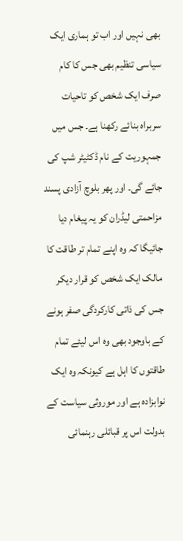بھی نہیں اور اب تو ہماری ایک سیاسی تنظیم بھی جس کا کام صرف ایک شخص کو تاحیات سربراہ بنائے رکھنا ہے۔ جس میں جمہوریت کے نام ڈکٹیٹر شپ کی جائے گی۔ اور پھر بلوچ آزادی پسند مزاحمتی لیڈران کو یہ پیغام دیا جائیگا کہ وہ اپنے تمام تر طاقت کا مالک ایک شخص کو قرار دیکر جس کی ذاتی کارکردگی صفر ہونے کے باوجود بھی وہ اس لیئے تمام طاقتوں کا اہل ہے کیونکہ وہ ایک نوابزادہ ہے اور موروثی سیاست کے بدولت اس پر قبائلی رہنمائی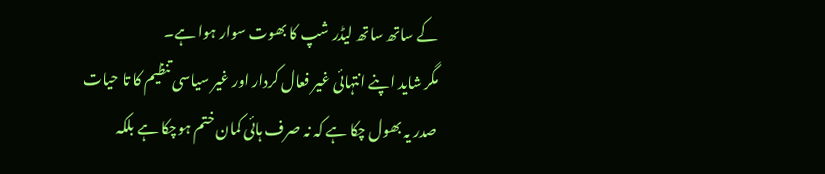کے ساتھ ساتھ لیڈر شپ کا بھوت سوار ہوا ہے۔
مگر شاید اپنے انتہائی غیر فعال کردار اور غیر سیاسی تنظیم کا تا حیات صدر یہ بھول چکا ہے کہ نہ صرف ہائی کمان ختم ہوچکا ہے بلکہ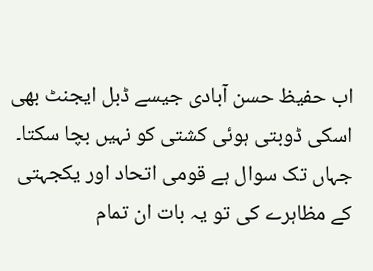اب حفیظ حسن آبادی جیسے ڈبل ایجنٹ بھی اسکی ڈوبتی ہوئی کشتی کو نہیں بچا سکتا۔ جہاں تک سوال ہے قومی اتحاد اور یکجہتی کے مظاہرے کی تو یہ بات ان تمام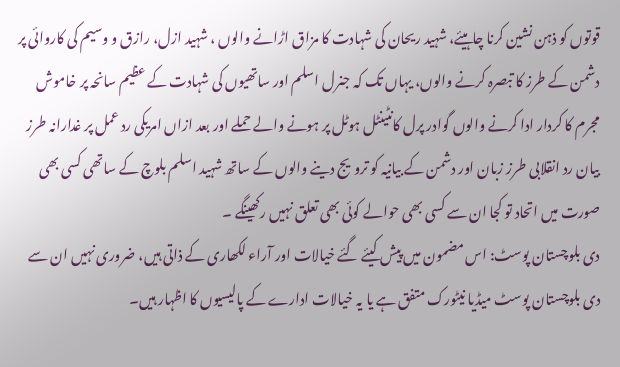قوتوں کو ذہن نشین کرنا چاہیئے، شہید ریحان کی شہادت کا مزاق اڑانے والوں ، شہید ازل، رازق و وسیم کی کاروائی پر دشمن کے طرز کا تبصرہ کرنے والوں، یہاں تک کہ جنرل اسلم اور ساتھیوں کی شہادت کے عظیم سانحہ پر خاموش مجرم کا کردار ادا کرنے والوں گوادر پرل کانٹینٹل ہوٹل پر ہونے والے حملے اور بعد ازاں امریکی رد عمل پر غدارانہ طرز بیان رد انقلابی طرز زبان اور دشمن کے بیانیہ کو ترویج دینے والوں کے ساتھ شہید اسلم بلوچ کے ساتھی کسی بھی صورت میں اتحاد تو کجا ان سے کسی بھی حوالے کوئی بھی تعلق نہیں رکھینگے ۔
دی بلوچستان پوسٹ: اس مضمون میں پیش کیئے گئے خیالات اور آراء لکھاری کے ذاتی ہیں، ضروری نہیں ان سے دی بلوچستان پوسٹ میڈیا نیٹورک متفق ہے یا یہ خیالات ادارے کے پالیسیوں کا اظہار ہیں۔